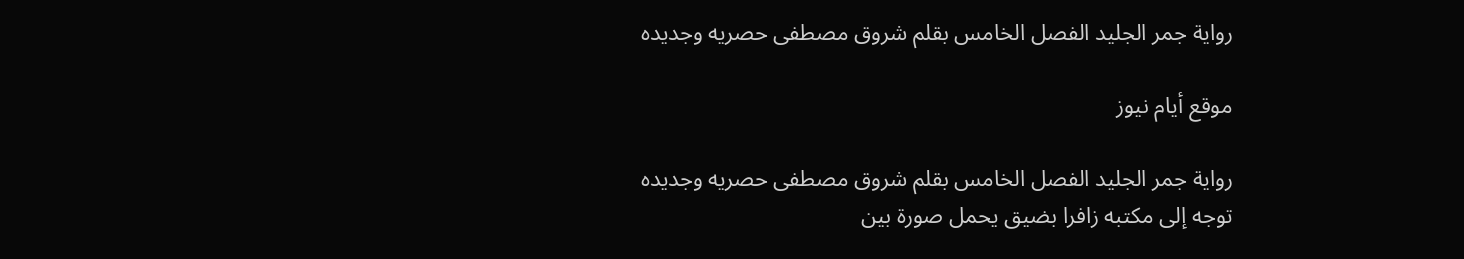رواية جمر الجليد الفصل الخامس بقلم شروق مصطفى حصريه وجديده

موقع أيام نيوز

رواية جمر الجليد الفصل الخامس بقلم شروق مصطفى حصريه وجديده
توجه إلى مكتبه زافرا بضيق يحمل صورة بين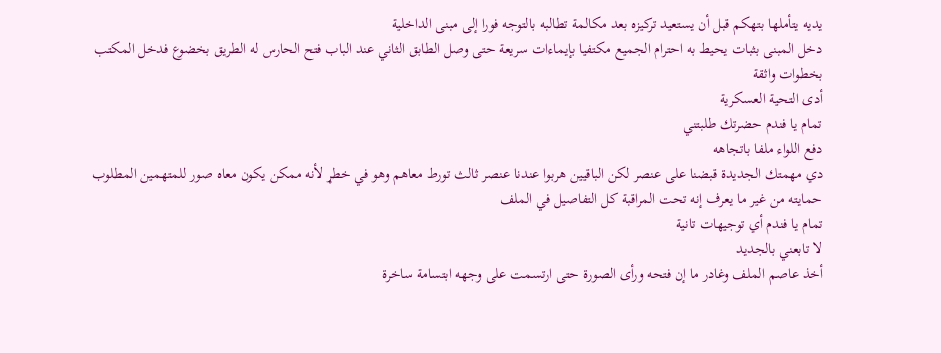يديه يتأملها بتهكم قبل أن يستعيد تركيزه بعد مكالمة تطالبه بالتوجه فورا إلى مبنى الداخلية
دخل المبنى بثبات يحيط به احترام الجميع مكتفيا بإيماءات سريعة حتى وصل الطابق الثاني عند الباب فتح الحارس له الطريق بخضوع فدخل المكتب بخطوات واثقة
أدى التحية العسكرية
تمام يا فندم حضرتك طلبتني
دفع اللواء ملفا باتجاهه
دي مهمتك الجديدة قبضنا على عنصر لكن الباقيين هربوا عندنا عنصر ثالث تورط معاهم وهو في خطړ لأنه ممكن يكون معاه صور للمتهمين المطلوب حمايته من غير ما يعرف إنه تحت المراقبة كل التفاصيل في الملف
تمام يا فندم أي توجيهات تانية
لا تابعني بالجديد
أخذ عاصم الملف وغادر ما إن فتحه ورأى الصورة حتى ارتسمت على وجهه ابتسامة ساخرة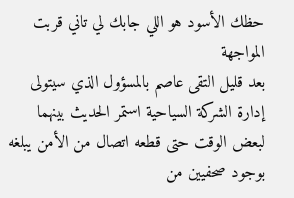حظك الأسود هو اللي جابك لي تاني قربت المواجهة
بعد قليل التقى عاصم بالمسؤول الذي سيتولى إدارة الشركة السياحية استمر الحديث بينهما لبعض الوقت حتى قطعه اتصال من الأمن يبلغه بوجود صحفيين من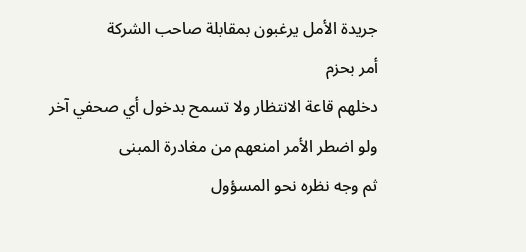جريدة الأمل يرغبون بمقابلة صاحب الشركة
أمر بحزم
دخلهم قاعة الانتظار ولا تسمح بدخول أي صحفي آخر ولو اضطر الأمر امنعهم من مغادرة المبنى
ثم وجه نظره نحو المسؤول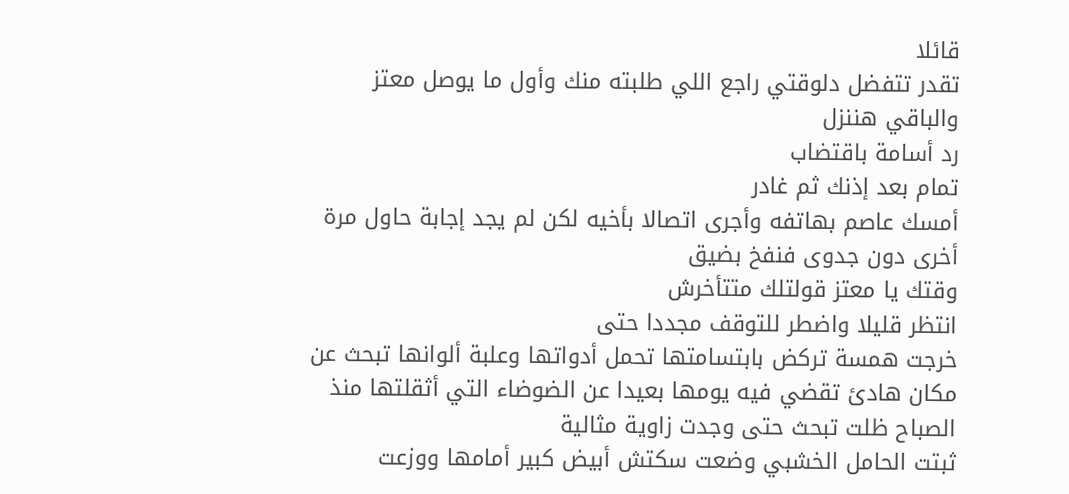قائلا
تقدر تتفضل دلوقتي راجع اللي طلبته منك وأول ما يوصل معتز والباقي هننزل
رد أسامة باقتضاب
تمام بعد إذنك ثم غادر
أمسك عاصم بهاتفه وأجرى اتصالا بأخيه لكن لم يجد إجابة حاول مرة أخرى دون جدوى فنفخ بضيق
وقتك يا معتز قولتلك متتأخرش
انتظر قليلا واضطر للتوقف مجددا حتى
خرجت همسة تركض بابتسامتها تحمل أدواتها وعلبة ألوانها تبحث عن مكان هادئ تقضي فيه يومها بعيدا عن الضوضاء التي أثقلتها منذ الصباح ظلت تبحث حتى وجدت زاوية مثالية
ثبتت الحامل الخشبي وضعت سكتش أبيض كبير أمامها ووزعت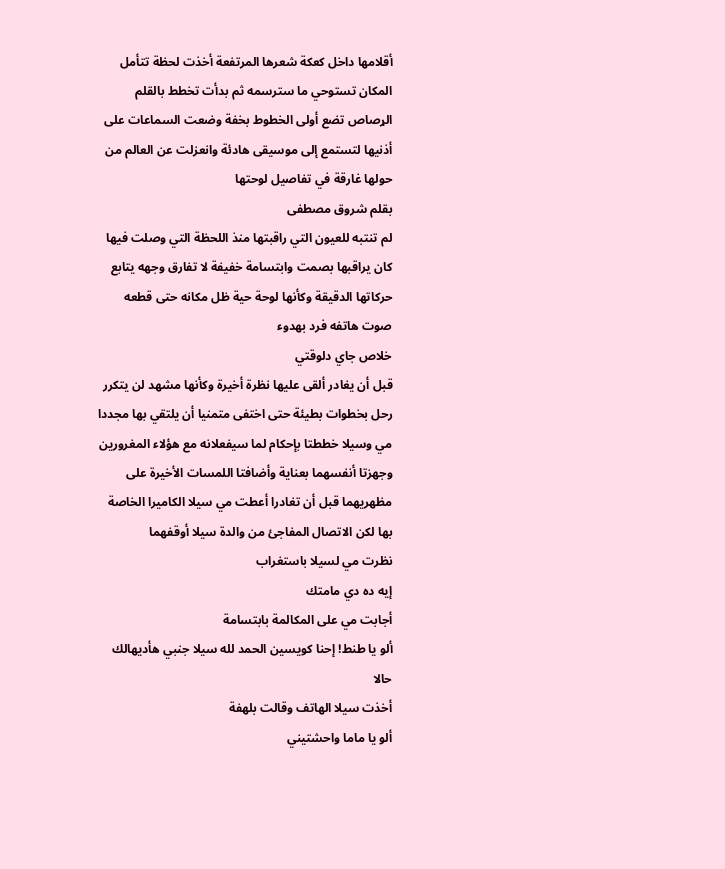أقلامها داخل كعكة شعرها المرتفعة أخذت لحظة تتأمل المكان تستوحي ما سترسمه ثم بدأت تخطط بالقلم الړصاص تضع أولى الخطوط بخفة وضعت السماعات على أذنيها لتستمع إلى موسيقى هادئة وانعزلت عن العالم من حولها غارقة في تفاصيل لوحتها
بقلم شروق مصطفى
لم تنتبه للعيون التي راقبتها منذ اللحظة التي وصلت فيها كان يراقبها بصمت وابتسامة خفيفة لا تفارق وجهه يتابع حركاتها الدقيقة وكأنها لوحة حية ظل مكانه حتى قطعه صوت هاتفه فرد بهدوء
خلاص جاي دلوقتي
قبل أن يغادر ألقى عليها نظرة أخيرة وكأنها مشهد لن يتكرر رحل بخطوات بطيئة حتى اختفى متمنيا أن يلتقي بها مجددا
مي وسيلا خططتا بإحكام لما سيفعلانه مع هؤلاء المغرورين وجهزتا أنفسهما بعناية وأضافتا اللمسات الأخيرة على مظهريهما قبل أن تغادرا أعطت مي سيلا الكاميرا الخاصة بها لكن الاتصال المفاجئ من والدة سيلا أوقفهما
نظرت مي لسيلا باستغراب
إيه ده دي مامتك
أجابت مي على المكالمة بابتسامة
ألو يا طنط! إحنا كويسين الحمد لله سيلا جنبي هأديهالك حالا
أخذت سيلا الهاتف وقالت بلهفة
ألو يا ماما واحشتيني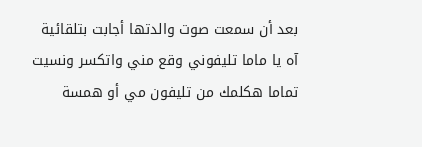بعد أن سمعت صوت والدتها أجابت بتلقائية
آه يا ماما تليفوني وقع مني واتكسر ونسيت تماما هكلمك من تليفون مي أو همسة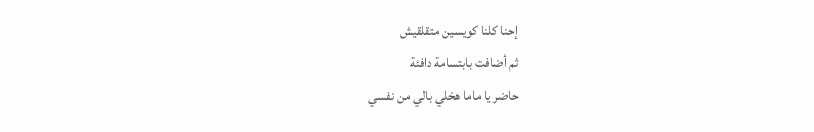إحنا كلنا كويسين متقلقيش
ثم أضافت بابتسامة دافئة
حاضر يا ماما هخلي بالي من نفسي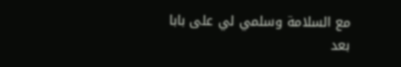مع السلامة وسلمي لي على بابا
بعد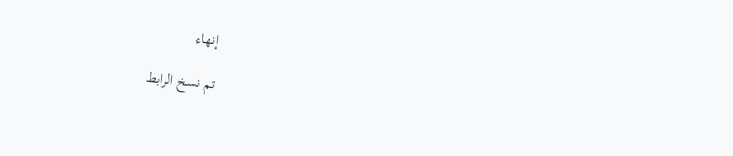إنهاء

تم نسخ الرابط